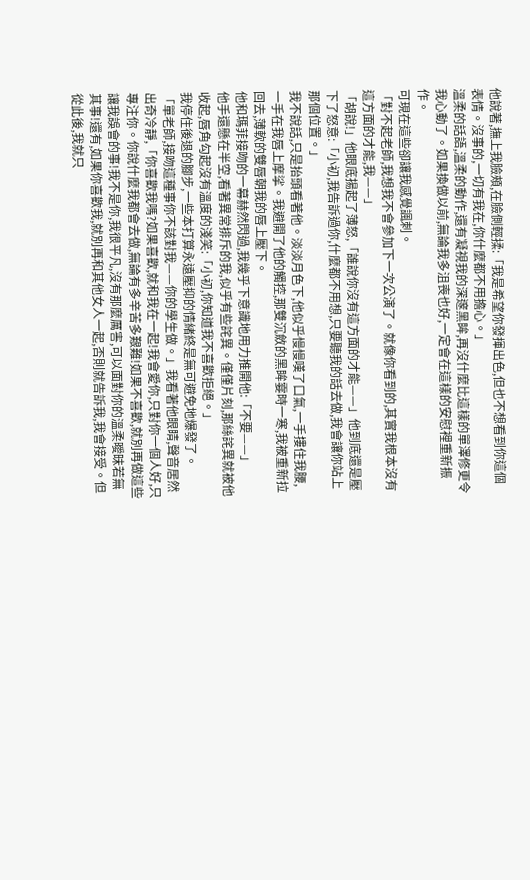他說著,撫上我臉頰,在臉側輕揉:「我是希望你發揮出色,但也不想看到你這個表情。沒事的,一切有我在,你什麼都不用擔心。」
溫柔的話語,溫柔的動作,還有凝視我的深邃黑眸,再沒什麼比這樣的單澤修更令我心動了。如果換做以前,無論我多沮喪也好,一定會在這樣的安慰裡重新振作。
可現在這些卻讓我感覺諷刺。
「對不起老師,我想我不會參加下一次公演了。就像你看到的,其實我根本沒有這方面的才能,我——」
「胡說!」他眼底揚起了薄怒,「誰說你沒有這方面的才能——」他到底還是壓下了怒意:「小初,我告訴過你,什麼都不用想,只要聽我的話去做,我會讓你站上那個位置。」
我不說話,只是抬頭看著他。淡淡月色下,他似乎慢慢嘆了口氣,一手摟住我腰,一手在我唇上摩挲。我避開了他的觸控,那雙沉斂的黑眸霎時一寒,我被重新拉回去,薄軟的雙唇朝我的唇上壓下。
他和瑪菲接吻的一幕赫然閃過,我幾乎下意識地用力推開他:「不要——」
他手還懸在半空,看著異常排斥的我,似乎有些詫異。僅僅片刻,那絲詫異就被他收起,唇角勾起沒有溫度的淺笑:「小初,你知道我不喜歡拒絕。」
我停住後退的腳步,一些本打算永遠壓抑的情緒終是無可避免地爆發了。
「單老師,接吻這種事你不該對我——你的學生做。」我看著他眼睛,聲音居然出奇冷靜,「你喜歡我嗎?如果喜歡,就和我在一起!我會愛你,只對你一個人好,只專注你。你說什麼我都會去做,無論有多辛苦多艱難!如果不喜歡,就別再做這些讓我誤會的事!我不是你,我很平凡,沒有那麼厲害,可以面對你的溫柔曖昧若無其事!還有,如果你喜歡我,就別再和其他女人一起,否則就告訴我,我會接受。但從此後,我就只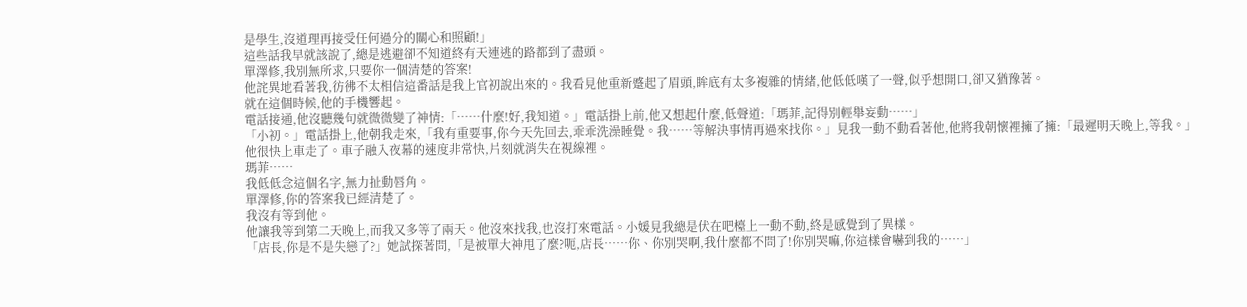是學生,沒道理再接受任何過分的關心和照顧!」
這些話我早就該說了,總是逃避卻不知道終有天連逃的路都到了盡頭。
單澤修,我別無所求,只要你一個清楚的答案!
他詫異地看著我,彷彿不太相信這番話是我上官初說出來的。我看見他重新蹙起了眉頭,眸底有太多複雜的情緒,他低低嘆了一聲,似乎想開口,卻又猶豫著。
就在這個時候,他的手機響起。
電話接通,他沒聽幾句就微微變了神情:「……什麼!好,我知道。」電話掛上前,他又想起什麼,低聲道:「瑪菲,記得別輕舉妄動……」
「小初。」電話掛上,他朝我走來,「我有重要事,你今天先回去,乖乖洗澡睡覺。我……等解決事情再過來找你。」見我一動不動看著他,他將我朝懷裡擁了擁:「最遲明天晚上,等我。」
他很快上車走了。車子融入夜幕的速度非常快,片刻就消失在視線裡。
瑪菲……
我低低念這個名字,無力扯動唇角。
單澤修,你的答案我已經清楚了。
我沒有等到他。
他讓我等到第二天晚上,而我又多等了兩天。他沒來找我,也沒打來電話。小媛見我總是伏在吧檯上一動不動,終是感覺到了異樣。
「店長,你是不是失戀了?」她試探著問,「是被單大神甩了麼?呃,店長……你、你別哭啊,我什麼都不問了!你別哭嘛,你這樣會嚇到我的……」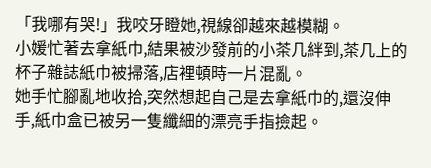「我哪有哭!」我咬牙瞪她,視線卻越來越模糊。
小媛忙著去拿紙巾,結果被沙發前的小茶几絆到,茶几上的杯子雜誌紙巾被掃落,店裡頓時一片混亂。
她手忙腳亂地收拾,突然想起自己是去拿紙巾的,還沒伸手,紙巾盒已被另一隻纖細的漂亮手指撿起。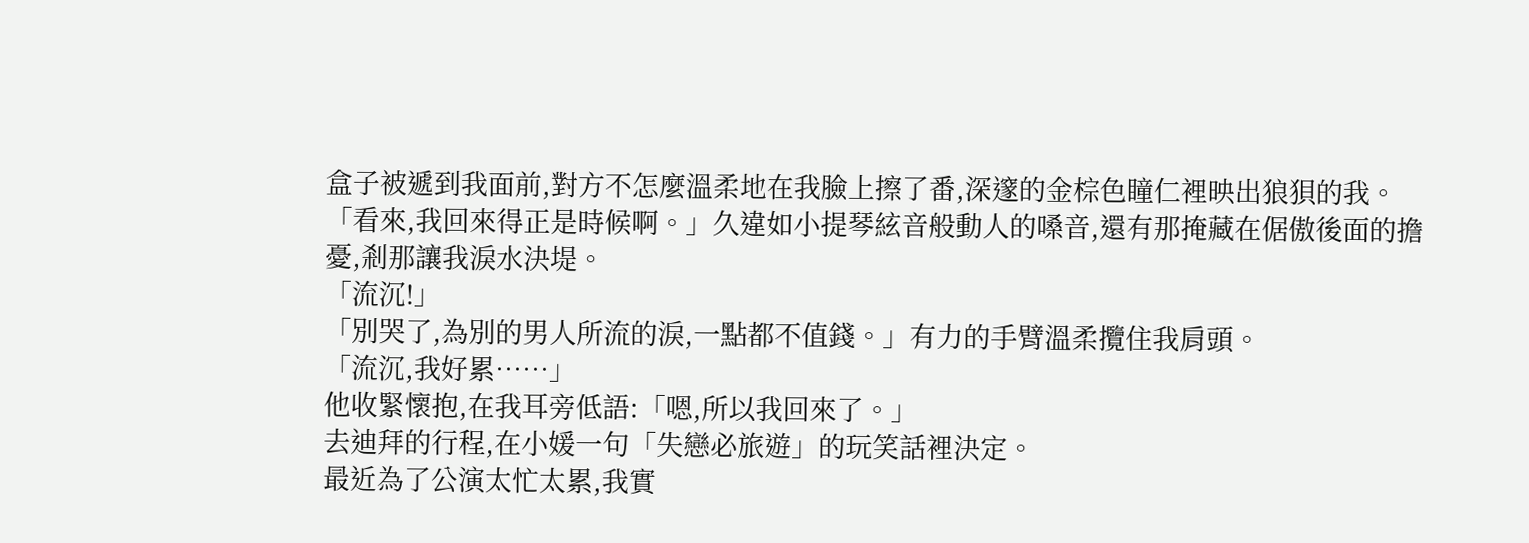盒子被遞到我面前,對方不怎麼溫柔地在我臉上擦了番,深邃的金棕色瞳仁裡映出狼狽的我。
「看來,我回來得正是時候啊。」久違如小提琴絃音般動人的嗓音,還有那掩藏在倨傲後面的擔憂,剎那讓我淚水決堤。
「流沉!」
「別哭了,為別的男人所流的淚,一點都不值錢。」有力的手臂溫柔攬住我肩頭。
「流沉,我好累……」
他收緊懷抱,在我耳旁低語:「嗯,所以我回來了。」
去迪拜的行程,在小媛一句「失戀必旅遊」的玩笑話裡決定。
最近為了公演太忙太累,我實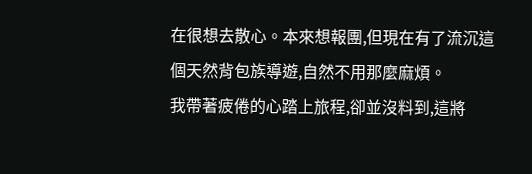在很想去散心。本來想報團,但現在有了流沉這個天然背包族導遊,自然不用那麼麻煩。
我帶著疲倦的心踏上旅程,卻並沒料到,這將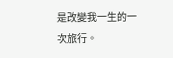是改變我一生的一次旅行。